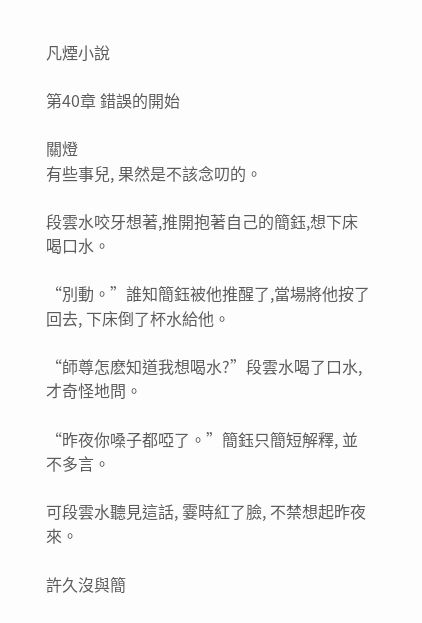凡煙小說

第40章 錯誤的開始

關燈
有些事兒, 果然是不該念叨的。

段雲水咬牙想著,推開抱著自己的簡鈺,想下床喝口水。

“別動。”誰知簡鈺被他推醒了,當場將他按了回去, 下床倒了杯水給他。

“師尊怎麽知道我想喝水?”段雲水喝了口水, 才奇怪地問。

“昨夜你嗓子都啞了。”簡鈺只簡短解釋, 並不多言。

可段雲水聽見這話, 霎時紅了臉, 不禁想起昨夜來。

許久沒與簡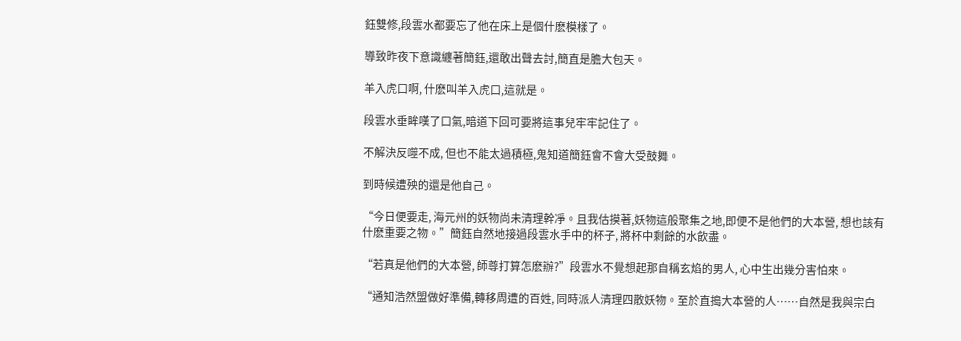鈺雙修,段雲水都要忘了他在床上是個什麽模樣了。

導致昨夜下意識纏著簡鈺,還敢出聲去討,簡直是膽大包天。

羊入虎口啊, 什麽叫羊入虎口,這就是。

段雲水垂眸嘆了口氣,暗道下回可要將這事兒牢牢記住了。

不解決反噬不成, 但也不能太過積極,鬼知道簡鈺會不會大受鼓舞。

到時候遭殃的還是他自己。

“今日便要走, 海元州的妖物尚未清理幹凈。且我估摸著,妖物這般聚集之地,即便不是他們的大本營, 想也該有什麽重要之物。”簡鈺自然地接過段雲水手中的杯子, 將杯中剩餘的水飲盡。

“若真是他們的大本營, 師尊打算怎麽辦?”段雲水不覺想起那自稱玄焰的男人, 心中生出幾分害怕來。

“通知浩然盟做好準備,轉移周遭的百姓, 同時派人清理四散妖物。至於直搗大本營的人……自然是我與宗白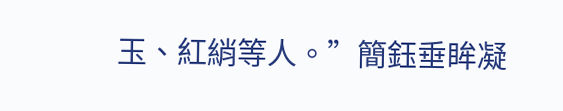玉、紅綃等人。”簡鈺垂眸凝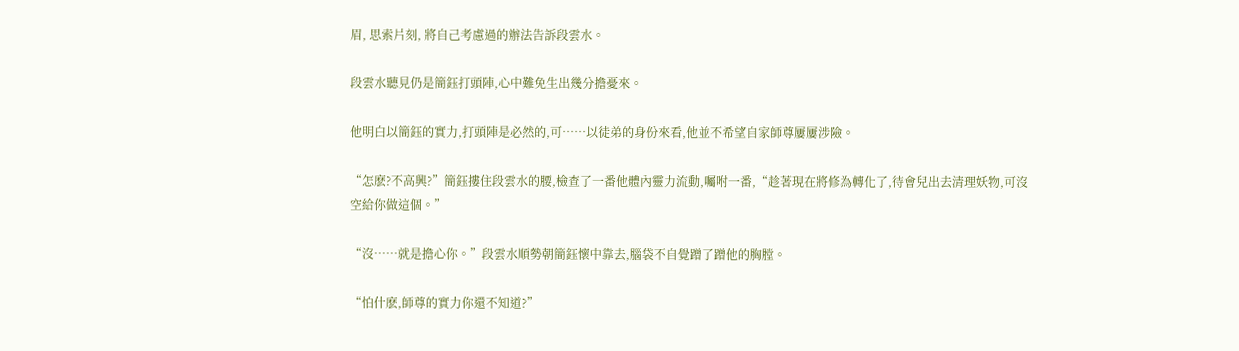眉, 思索片刻, 將自己考慮過的辦法告訴段雲水。

段雲水聽見仍是簡鈺打頭陣,心中難免生出幾分擔憂來。

他明白以簡鈺的實力,打頭陣是必然的,可……以徒弟的身份來看,他並不希望自家師尊屢屢涉險。

“怎麽?不高興?”簡鈺摟住段雲水的腰,檢查了一番他體內靈力流動,囑咐一番,“趁著現在將修為轉化了,待會兒出去清理妖物,可沒空給你做這個。”

“沒……就是擔心你。”段雲水順勢朝簡鈺懷中靠去,腦袋不自覺蹭了蹭他的胸膛。

“怕什麽,師尊的實力你還不知道?”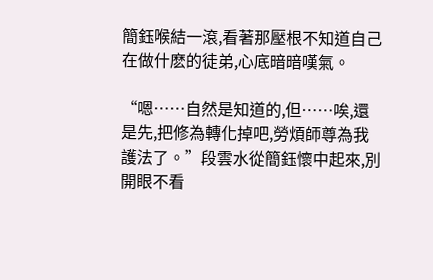簡鈺喉結一滾,看著那壓根不知道自己在做什麽的徒弟,心底暗暗嘆氣。

“嗯……自然是知道的,但……唉,還是先,把修為轉化掉吧,勞煩師尊為我護法了。”段雲水從簡鈺懷中起來,別開眼不看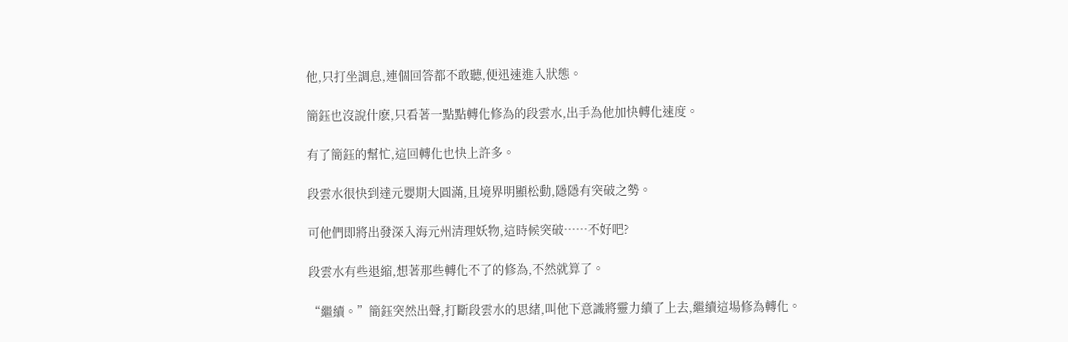他,只打坐調息,連個回答都不敢聽,便迅速進入狀態。

簡鈺也沒說什麽,只看著一點點轉化修為的段雲水,出手為他加快轉化速度。

有了簡鈺的幫忙,這回轉化也快上許多。

段雲水很快到達元嬰期大圓滿,且境界明顯松動,隱隱有突破之勢。

可他們即將出發深入海元州清理妖物,這時候突破……不好吧?

段雲水有些退縮,想著那些轉化不了的修為,不然就算了。

“繼續。”簡鈺突然出聲,打斷段雲水的思緒,叫他下意識將靈力續了上去,繼續這場修為轉化。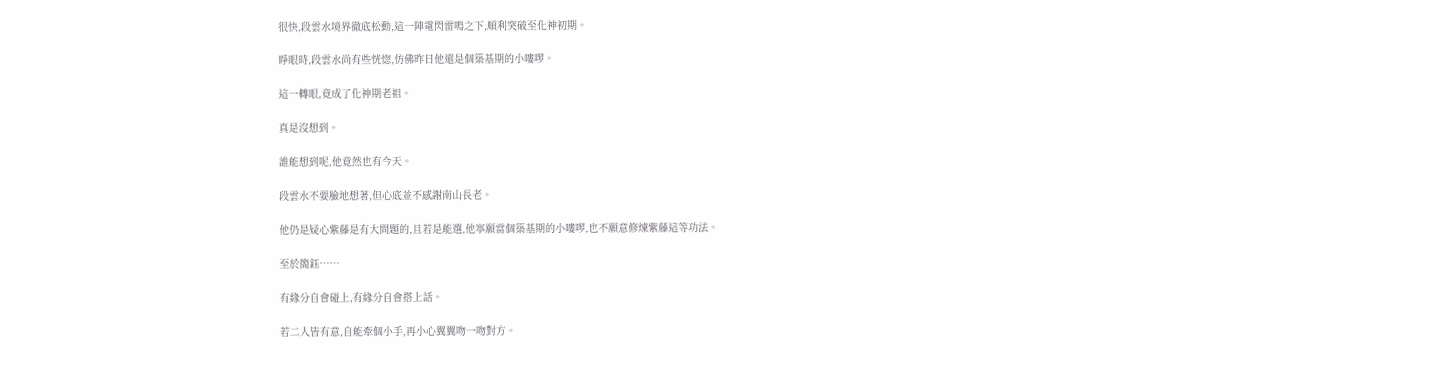很快,段雲水境界徹底松動,這一陣電閃雷鳴之下,順利突破至化神初期。

睜眼時,段雲水尚有些恍惚,仿佛昨日他還是個築基期的小嘍啰。

這一轉眼,竟成了化神期老祖。

真是沒想到。

誰能想到呢,他竟然也有今天。

段雲水不要臉地想著,但心底並不感謝南山長老。

他仍是疑心紫藤是有大問題的,且若是能選,他寧願當個築基期的小嘍啰,也不願意修煉紫藤這等功法。

至於簡鈺……

有緣分自會碰上,有緣分自會搭上話。

若二人皆有意,自能牽個小手,再小心翼翼吻一吻對方。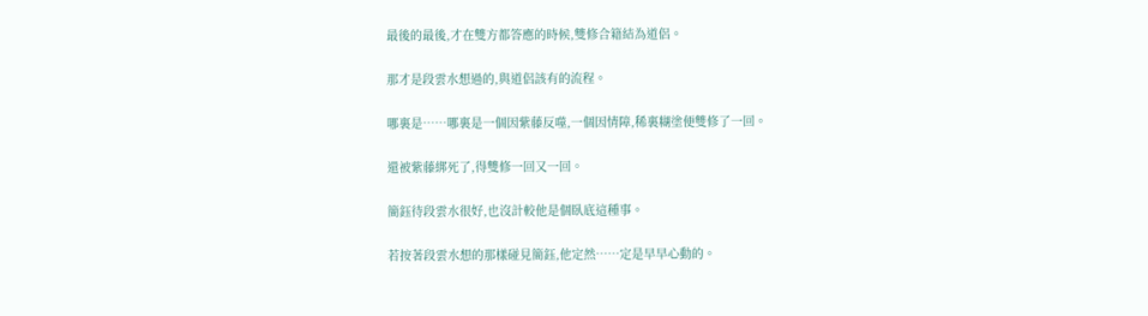最後的最後,才在雙方都答應的時候,雙修合籍結為道侶。

那才是段雲水想過的,與道侶該有的流程。

哪裏是……哪裏是一個因紫藤反噬,一個因情障,稀裏糊塗便雙修了一回。

還被紫藤綁死了,得雙修一回又一回。

簡鈺待段雲水很好,也沒計較他是個臥底這種事。

若按著段雲水想的那樣碰見簡鈺,他定然……定是早早心動的。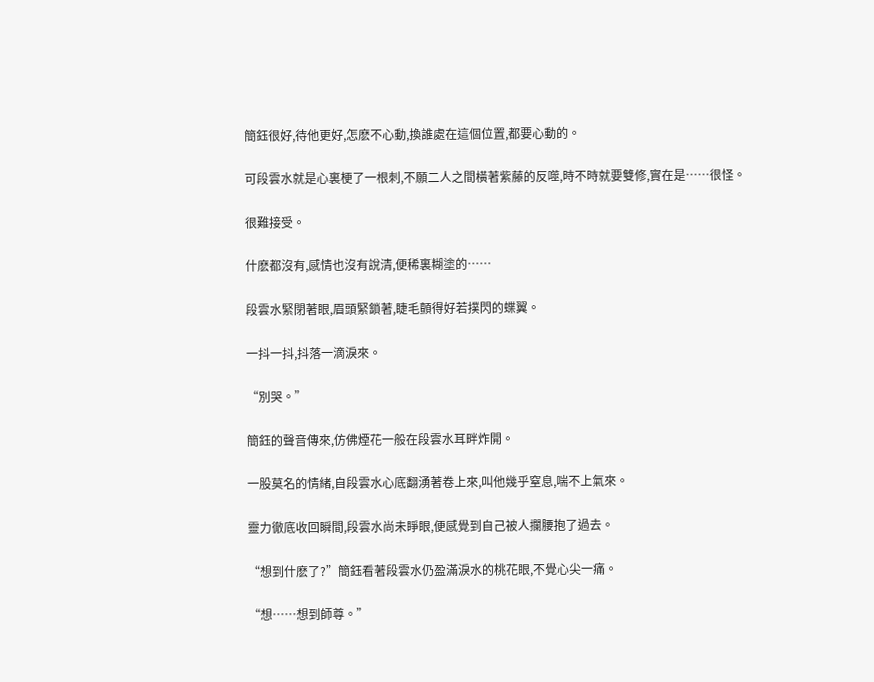簡鈺很好,待他更好,怎麽不心動,換誰處在這個位置,都要心動的。

可段雲水就是心裏梗了一根刺,不願二人之間橫著紫藤的反噬,時不時就要雙修,實在是……很怪。

很難接受。

什麽都沒有,感情也沒有說清,便稀裏糊塗的……

段雲水緊閉著眼,眉頭緊鎖著,睫毛顫得好若撲閃的蝶翼。

一抖一抖,抖落一滴淚來。

“別哭。”

簡鈺的聲音傳來,仿佛煙花一般在段雲水耳畔炸開。

一股莫名的情緒,自段雲水心底翻湧著卷上來,叫他幾乎窒息,喘不上氣來。

靈力徹底收回瞬間,段雲水尚未睜眼,便感覺到自己被人攔腰抱了過去。

“想到什麽了?”簡鈺看著段雲水仍盈滿淚水的桃花眼,不覺心尖一痛。

“想……想到師尊。”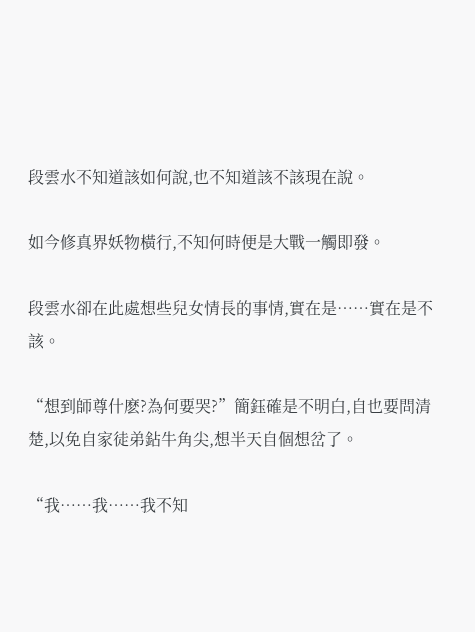段雲水不知道該如何說,也不知道該不該現在說。

如今修真界妖物橫行,不知何時便是大戰一觸即發。

段雲水卻在此處想些兒女情長的事情,實在是……實在是不該。

“想到師尊什麽?為何要哭?”簡鈺確是不明白,自也要問清楚,以免自家徒弟鉆牛角尖,想半天自個想岔了。

“我……我……我不知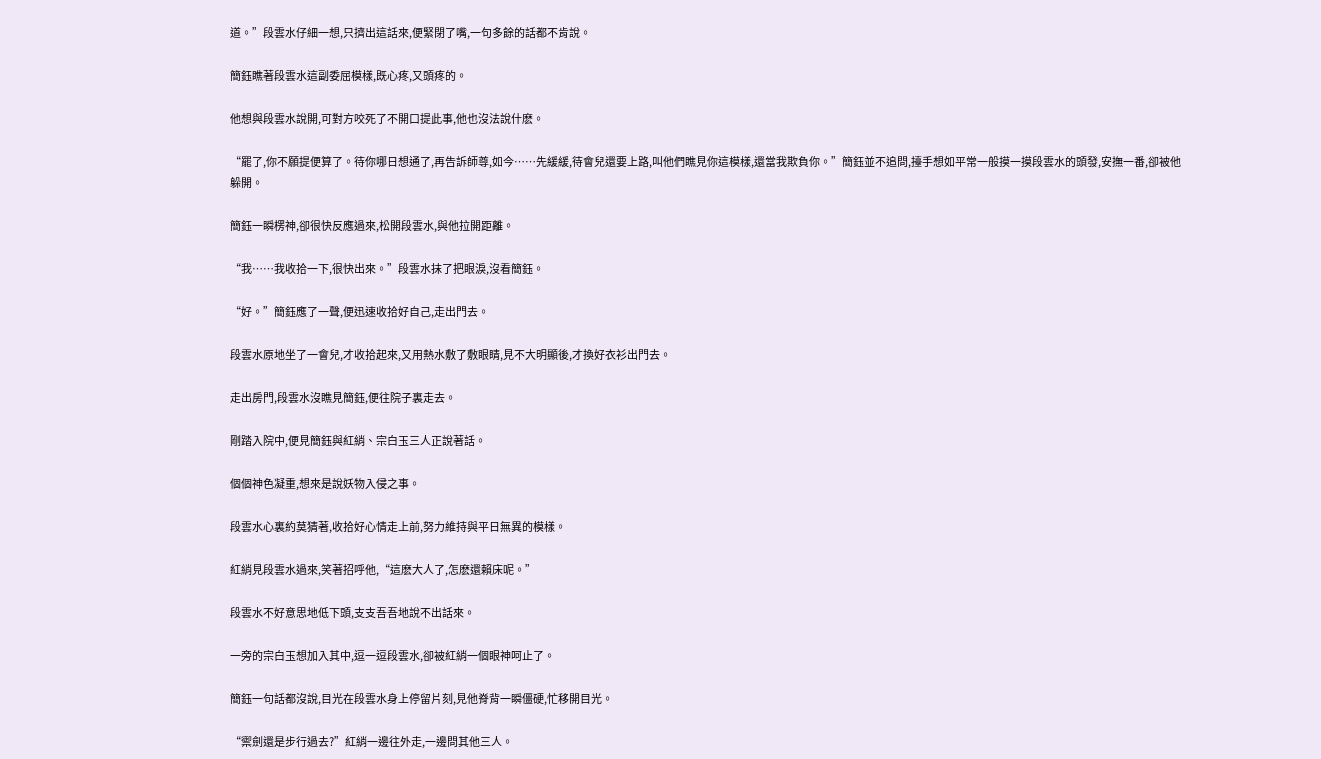道。”段雲水仔細一想,只擠出這話來,便緊閉了嘴,一句多餘的話都不肯說。

簡鈺瞧著段雲水這副委屈模樣,既心疼,又頭疼的。

他想與段雲水說開,可對方咬死了不開口提此事,他也沒法說什麽。

“罷了,你不願提便算了。待你哪日想通了,再告訴師尊,如今……先緩緩,待會兒還要上路,叫他們瞧見你這模樣,還當我欺負你。”簡鈺並不追問,擡手想如平常一般摸一摸段雲水的頭發,安撫一番,卻被他躲開。

簡鈺一瞬楞神,卻很快反應過來,松開段雲水,與他拉開距離。

“我……我收拾一下,很快出來。”段雲水抹了把眼淚,沒看簡鈺。

“好。”簡鈺應了一聲,便迅速收拾好自己,走出門去。

段雲水原地坐了一會兒,才收拾起來,又用熱水敷了敷眼睛,見不大明顯後,才換好衣衫出門去。

走出房門,段雲水沒瞧見簡鈺,便往院子裏走去。

剛踏入院中,便見簡鈺與紅綃、宗白玉三人正說著話。

個個神色凝重,想來是說妖物入侵之事。

段雲水心裏約莫猜著,收拾好心情走上前,努力維持與平日無異的模樣。

紅綃見段雲水過來,笑著招呼他,“這麽大人了,怎麽還賴床呢。”

段雲水不好意思地低下頭,支支吾吾地說不出話來。

一旁的宗白玉想加入其中,逗一逗段雲水,卻被紅綃一個眼神呵止了。

簡鈺一句話都沒說,目光在段雲水身上停留片刻,見他脊背一瞬僵硬,忙移開目光。

“禦劍還是步行過去?”紅綃一邊往外走,一邊問其他三人。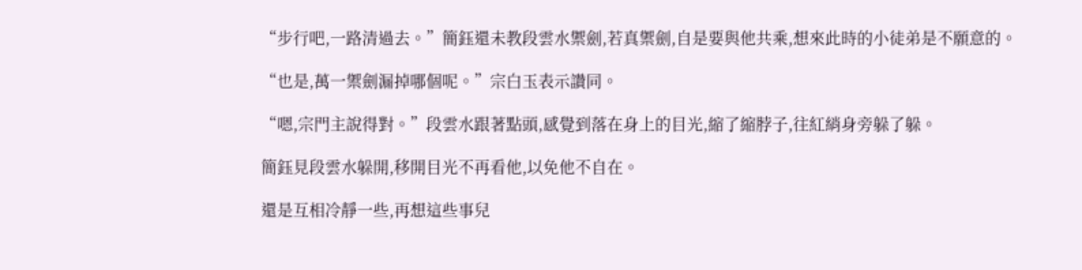“步行吧,一路清過去。”簡鈺還未教段雲水禦劍,若真禦劍,自是要與他共乘,想來此時的小徒弟是不願意的。

“也是,萬一禦劍漏掉哪個呢。”宗白玉表示讚同。

“嗯,宗門主說得對。”段雲水跟著點頭,感覺到落在身上的目光,縮了縮脖子,往紅綃身旁躲了躲。

簡鈺見段雲水躲開,移開目光不再看他,以免他不自在。

還是互相冷靜一些,再想這些事兒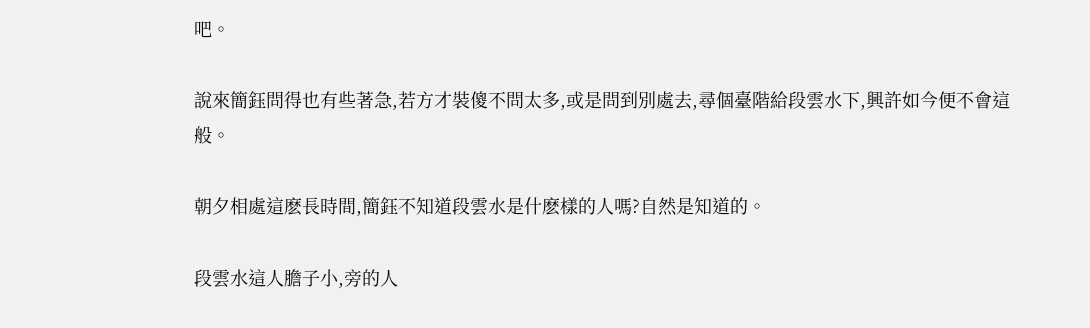吧。

說來簡鈺問得也有些著急,若方才裝傻不問太多,或是問到別處去,尋個臺階給段雲水下,興許如今便不會這般。

朝夕相處這麽長時間,簡鈺不知道段雲水是什麽樣的人嗎?自然是知道的。

段雲水這人膽子小,旁的人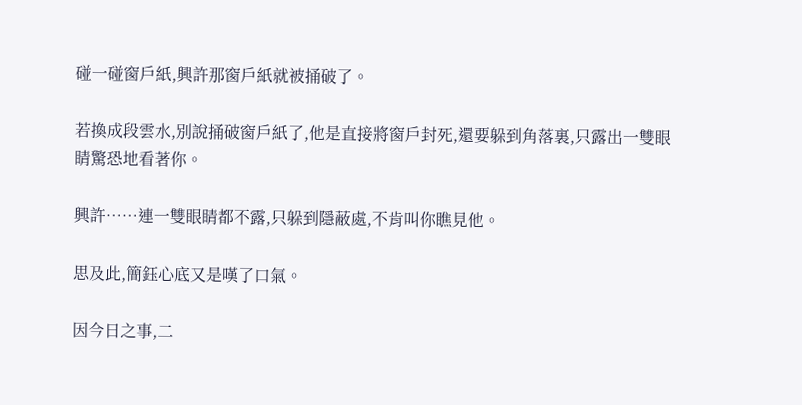碰一碰窗戶紙,興許那窗戶紙就被捅破了。

若換成段雲水,別說捅破窗戶紙了,他是直接將窗戶封死,還要躲到角落裏,只露出一雙眼睛驚恐地看著你。

興許……連一雙眼睛都不露,只躲到隱蔽處,不肯叫你瞧見他。

思及此,簡鈺心底又是嘆了口氣。

因今日之事,二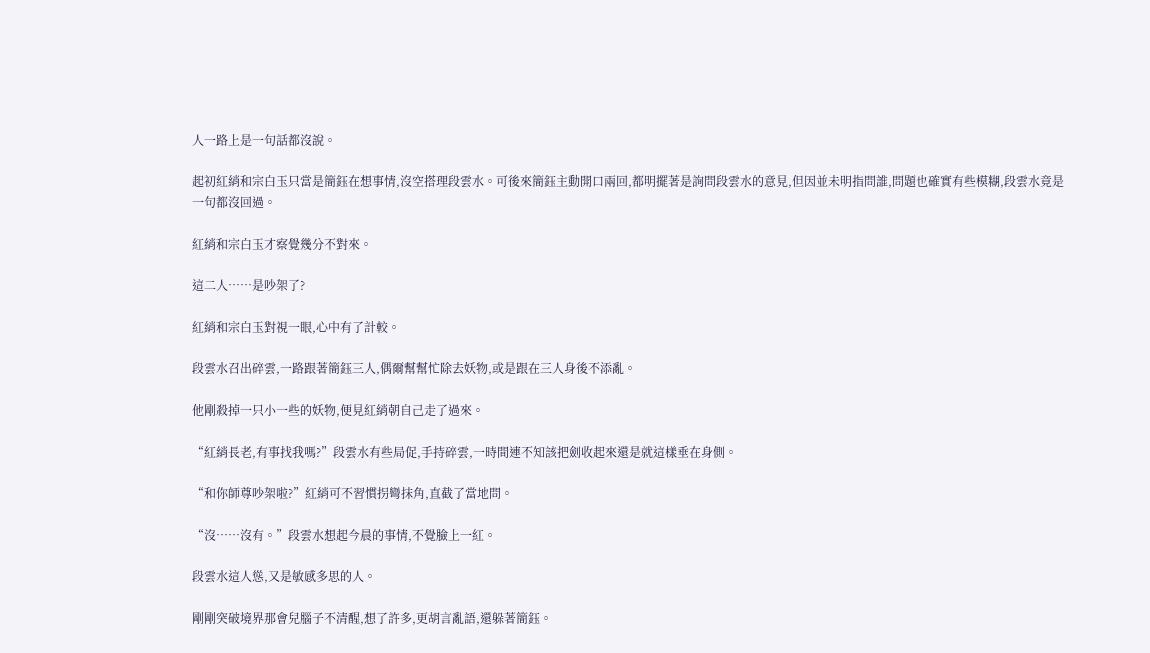人一路上是一句話都沒說。

起初紅綃和宗白玉只當是簡鈺在想事情,沒空搭理段雲水。可後來簡鈺主動開口兩回,都明擺著是詢問段雲水的意見,但因並未明指問誰,問題也確實有些模糊,段雲水竟是一句都沒回過。

紅綃和宗白玉才察覺幾分不對來。

這二人……是吵架了?

紅綃和宗白玉對視一眼,心中有了計較。

段雲水召出碎雲,一路跟著簡鈺三人,偶爾幫幫忙除去妖物,或是跟在三人身後不添亂。

他剛殺掉一只小一些的妖物,便見紅綃朝自己走了過來。

“紅綃長老,有事找我嗎?”段雲水有些局促,手持碎雲,一時間連不知該把劍收起來還是就這樣垂在身側。

“和你師尊吵架啦?”紅綃可不習慣拐彎抹角,直截了當地問。

“沒……沒有。”段雲水想起今晨的事情,不覺臉上一紅。

段雲水這人慫,又是敏感多思的人。

剛剛突破境界那會兒腦子不清醒,想了許多,更胡言亂語,還躲著簡鈺。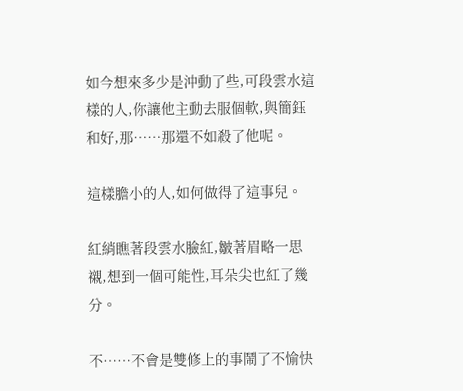如今想來多少是沖動了些,可段雲水這樣的人,你讓他主動去服個軟,與簡鈺和好,那……那還不如殺了他呢。

這樣膽小的人,如何做得了這事兒。

紅綃瞧著段雲水臉紅,皺著眉略一思襯,想到一個可能性,耳朵尖也紅了幾分。

不……不會是雙修上的事鬧了不愉快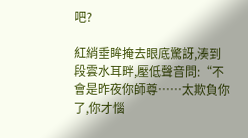吧?

紅綃垂眸掩去眼底驚訝,湊到段雲水耳畔,壓低聲音問:“不會是昨夜你師尊……太欺負你了,你才惱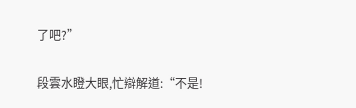了吧?”

段雲水瞪大眼,忙辯解道:“不是!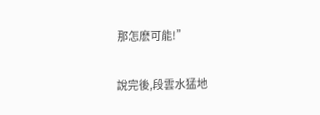那怎麽可能!”

說完後,段雲水猛地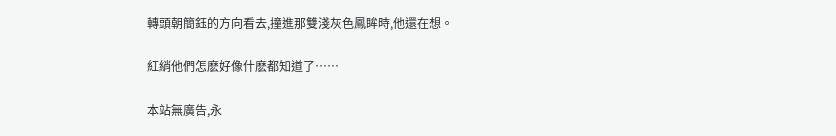轉頭朝簡鈺的方向看去,撞進那雙淺灰色鳳眸時,他還在想。

紅綃他們怎麽好像什麽都知道了……

本站無廣告,永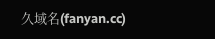久域名(fanyan.cc)